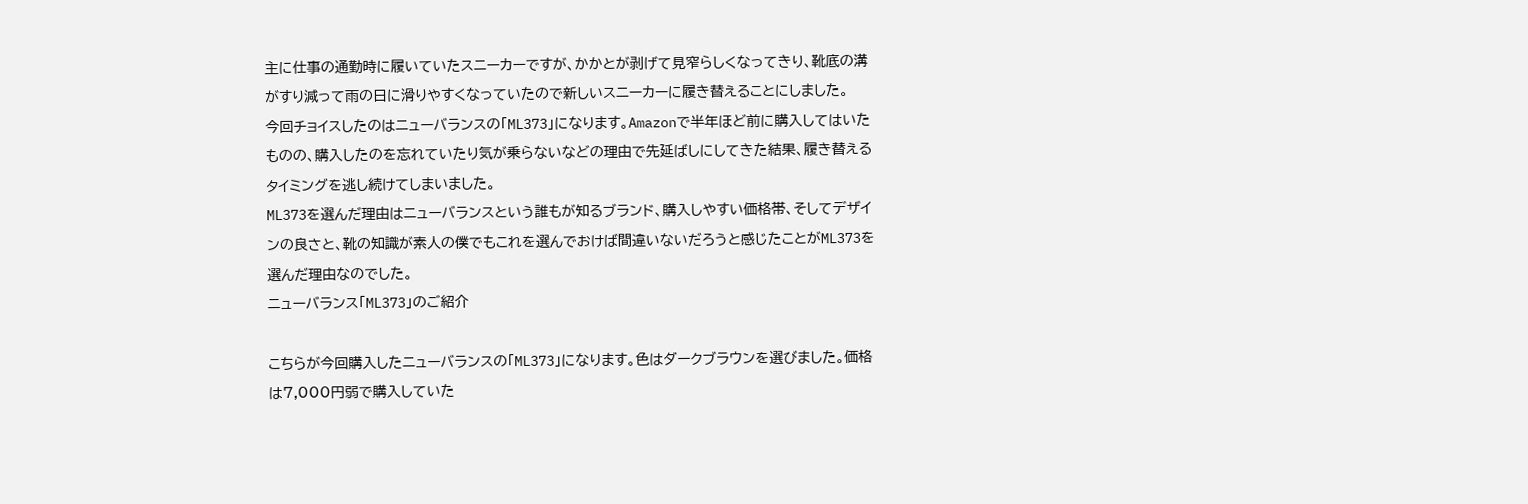主に仕事の通勤時に履いていたスニーカーですが、かかとが剥げて見窄らしくなってきり、靴底の溝がすり減って雨の日に滑りやすくなっていたので新しいスニーカーに履き替えることにしました。
今回チョイスしたのはニューバランスの「ML373」になります。Amazonで半年ほど前に購入してはいたものの、購入したのを忘れていたり気が乗らないなどの理由で先延ばしにしてきた結果、履き替えるタイミングを逃し続けてしまいました。
ML373を選んだ理由はニューバランスという誰もが知るブランド、購入しやすい価格帯、そしてデザインの良さと、靴の知識が素人の僕でもこれを選んでおけば間違いないだろうと感じたことがML373を選んだ理由なのでした。
ニューバランス「ML373」のご紹介

こちらが今回購入したニューバランスの「ML373」になります。色はダークブラウンを選びました。価格は7,000円弱で購入していた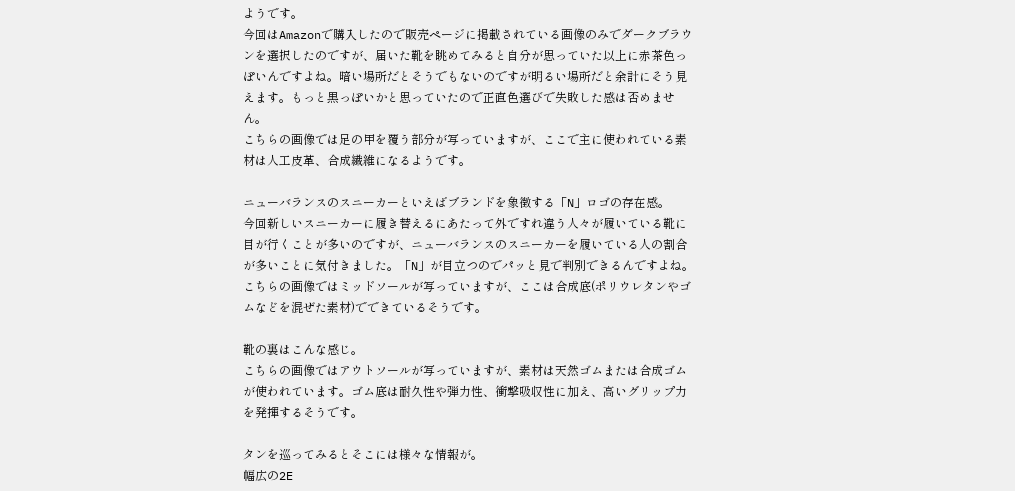ようです。
今回はAmazonで購入したので販売ページに掲載されている画像のみでダークブラウンを選択したのですが、届いた靴を眺めてみると自分が思っていた以上に赤茶色っぽいんですよね。暗い場所だとそうでもないのですが明るい場所だと余計にそう見えます。もっと黒っぽいかと思っていたので正直色選びで失敗した感は否めません。
こちらの画像では足の甲を覆う部分が写っていますが、ここで主に使われている素材は人工皮革、合成繊維になるようです。

ニューバランスのスニーカーといえばブランドを象徴する「N」ロゴの存在感。
今回新しいスニーカーに履き替えるにあたって外ですれ違う人々が履いている靴に目が行くことが多いのですが、ニューバランスのスニーカーを履いている人の割合が多いことに気付きました。「N」が目立つのでパッと見で判別できるんですよね。
こちらの画像ではミッドソールが写っていますが、ここは合成底(ポリウレタンやゴムなどを混ぜた素材)でできているそうです。

靴の裏はこんな感じ。
こちらの画像ではアウトソールが写っていますが、素材は天然ゴムまたは合成ゴムが使われています。ゴム底は耐久性や弾力性、衝撃吸収性に加え、高いグリップ力を発揮するそうです。

タンを巡ってみるとそこには様々な情報が。
幅広の2E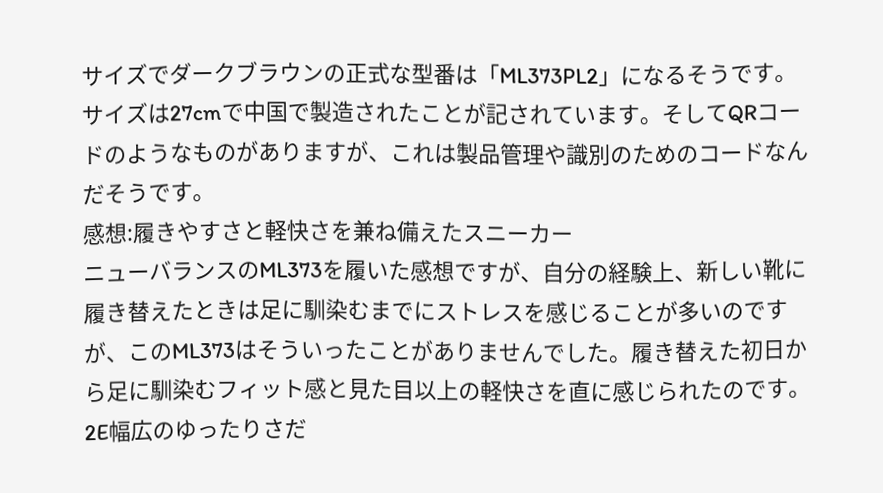サイズでダークブラウンの正式な型番は「ML373PL2」になるそうです。サイズは27cmで中国で製造されたことが記されています。そしてQRコードのようなものがありますが、これは製品管理や識別のためのコードなんだそうです。
感想:履きやすさと軽快さを兼ね備えたスニーカー
ニューバランスのML373を履いた感想ですが、自分の経験上、新しい靴に履き替えたときは足に馴染むまでにストレスを感じることが多いのですが、このML373はそういったことがありませんでした。履き替えた初日から足に馴染むフィット感と見た目以上の軽快さを直に感じられたのです。
2E幅広のゆったりさだ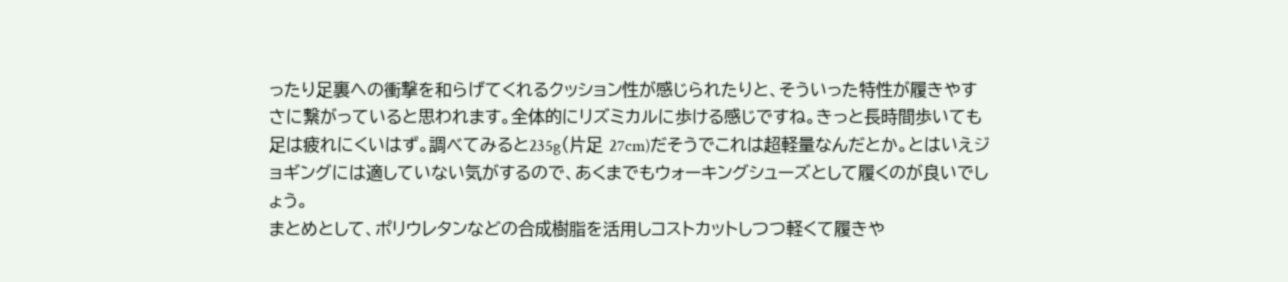ったり足裏への衝撃を和らげてくれるクッション性が感じられたりと、そういった特性が履きやすさに繋がっていると思われます。全体的にリズミカルに歩ける感じですね。きっと長時間歩いても足は疲れにくいはず。調べてみると235g(片足 27cm)だそうでこれは超軽量なんだとか。とはいえジョギングには適していない気がするので、あくまでもウォーキングシューズとして履くのが良いでしょう。
まとめとして、ポリウレタンなどの合成樹脂を活用しコストカットしつつ軽くて履きや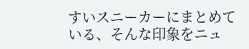すいスニーカーにまとめている、そんな印象をニュ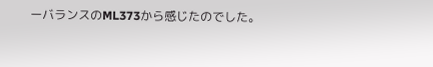ーバランスのML373から感じたのでした。